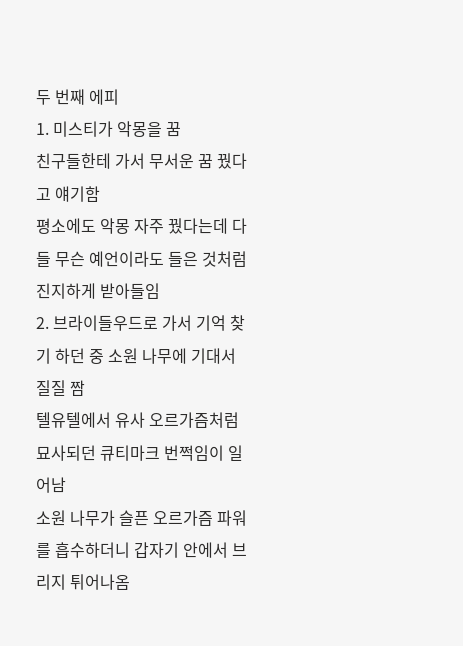두 번째 에피
1. 미스티가 악몽을 꿈
친구들한테 가서 무서운 꿈 꿨다고 얘기함
평소에도 악몽 자주 꿨다는데 다들 무슨 예언이라도 들은 것처럼 진지하게 받아들임
2. 브라이들우드로 가서 기억 찾기 하던 중 소원 나무에 기대서 질질 짬
텔유텔에서 유사 오르가즘처럼 묘사되던 큐티마크 번쩍임이 일어남
소원 나무가 슬픈 오르가즘 파워를 흡수하더니 갑자기 안에서 브리지 튀어나옴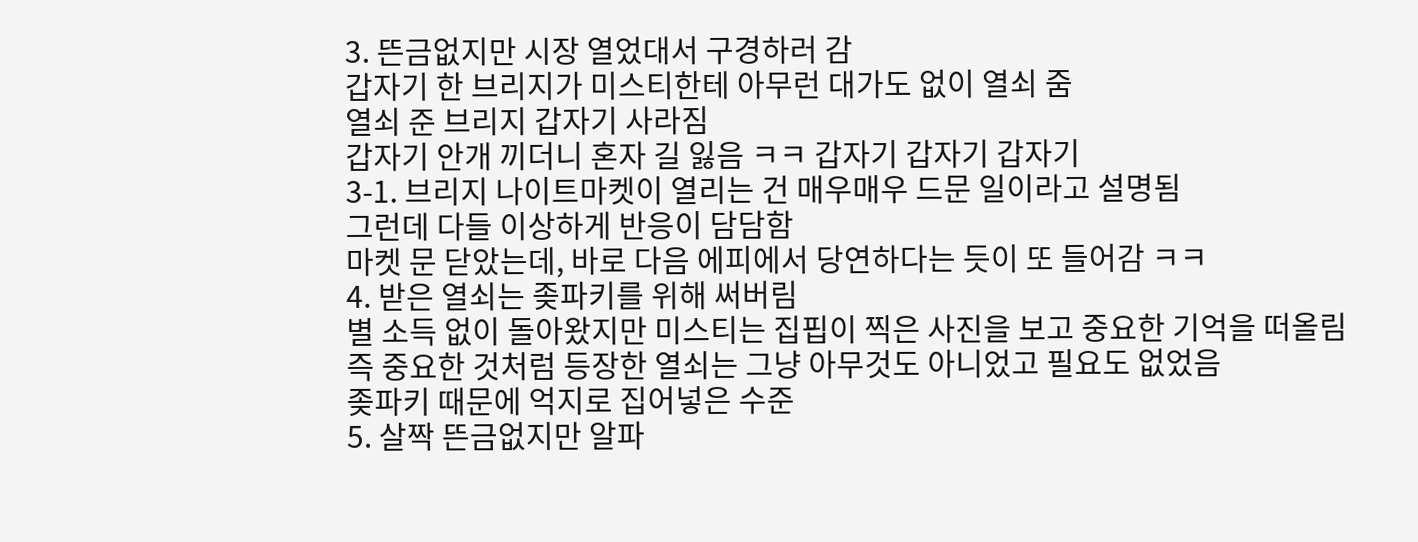3. 뜬금없지만 시장 열었대서 구경하러 감
갑자기 한 브리지가 미스티한테 아무런 대가도 없이 열쇠 줌
열쇠 준 브리지 갑자기 사라짐
갑자기 안개 끼더니 혼자 길 잃음 ㅋㅋ 갑자기 갑자기 갑자기
3-1. 브리지 나이트마켓이 열리는 건 매우매우 드문 일이라고 설명됨
그런데 다들 이상하게 반응이 담담함
마켓 문 닫았는데, 바로 다음 에피에서 당연하다는 듯이 또 들어감 ㅋㅋ
4. 받은 열쇠는 좆파키를 위해 써버림
별 소득 없이 돌아왔지만 미스티는 집핍이 찍은 사진을 보고 중요한 기억을 떠올림
즉 중요한 것처럼 등장한 열쇠는 그냥 아무것도 아니었고 필요도 없었음
좆파키 때문에 억지로 집어넣은 수준
5. 살짝 뜬금없지만 알파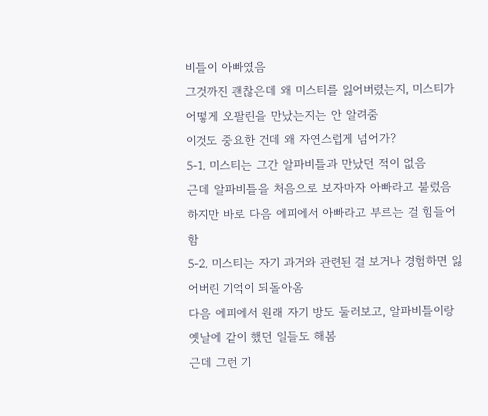비틀이 아빠였음
그것까진 괜찮은데 왜 미스티를 잃어버렸는지, 미스티가 어떻게 오팔린을 만났는지는 안 알려줌
이것도 중요한 건데 왜 자연스럽게 넘어가?
5-1. 미스티는 그간 알파비틀과 만났던 적이 없음
근데 알파비틀을 처음으로 보자마자 아빠라고 불렀음
하지만 바로 다음 에피에서 아빠라고 부르는 걸 힘들어함
5-2. 미스티는 자기 과거와 관련된 걸 보거나 경험하면 잃어버린 기억이 되돌아옴
다음 에피에서 원래 자기 방도 둘러보고, 알파비틀이랑 옛날에 같이 했던 일들도 해봄
근데 그런 기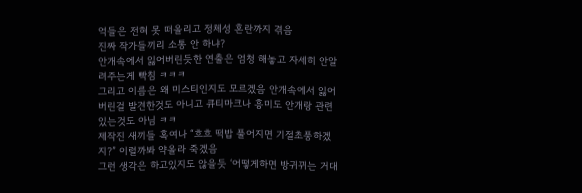억들은 전혀 못 떠올리고 정체성 혼란까지 겪음
진짜 작가들끼리 소통 안 하냐?
안개속에서 잃어버린듯한 연출은 엄청 해놓고 자세히 안알려주는게 빡침 ㅋㅋㅋ
그리고 이름은 왜 미스티인지도 모르겠음 안개속에서 잃어버린걸 발견한것도 아니고 큐티마크나 흥미도 안개랑 관련있는것도 아님 ㅋㅋ
제작진 새끼들 혹여나 “흐흐 떡밥 풀어지면 기절초풍하겠지?” 이럴까봐 약올라 죽겠음
그런 생각은 하고있지도 않을듯 ‘어떻게하면 방귀뀌는 거대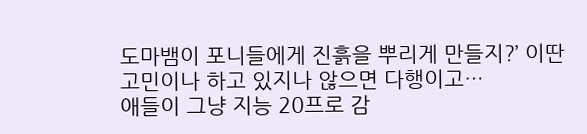도마뱀이 포니들에게 진흙을 뿌리게 만들지?’ 이딴 고민이나 하고 있지나 않으면 다행이고…
애들이 그냥 지능 20프로 감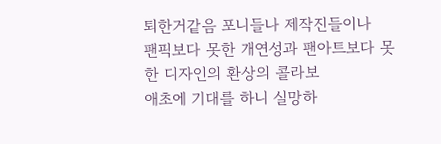퇴한거같음 포니들나 제작진들이나
팬픽보다 못한 개연성과 팬아트보다 못한 디자인의 환상의 콜라보
애초에 기대를 하니 실망하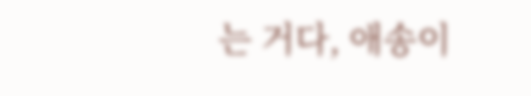는 거다, 애송이